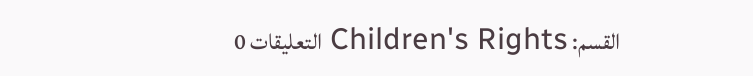القسم: Children's Rights التعليقات 0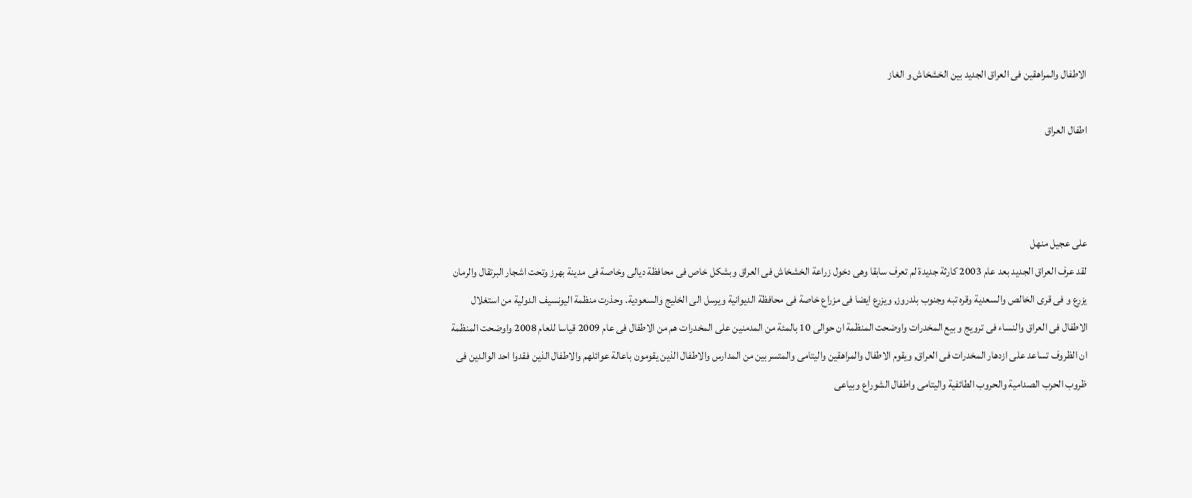الاطفال والمراهقين فى العراق الجديد بين الخشخاش و الغاز

اطفال العراق



على عجيل منهل
لقد عرف العراق الجديد بعد عام 2003 كارثة جديدة لم تعرف سابقا وهى دخول زراعة الخشخاش فى العراق وبشكل خاص فى محافظة ديالى وخاصة فى مدينة بهرز وتحت اشجار البرتقال والرمان يزرع و فى قرى الخالص والسعدية وقره تبه وجنوب بلدروز, ويزرع ايضا فى مزراع خاصة فى محافظة الديوانية ويرسل الى الخليج والسعودية. وحذرت منظمة اليونسيف الدولية من استغلال الاطفال فى العراق والنساء فى ترويج و بيع المخدرات واوضحت المنظمة ان حوالى 10 بالمئة من المدمنين على المخدرات هم من الاطفال فى عام 2009 قياسا للعام 2008 واوضحت المنظمة ان الظروف تساعد على ازدهار المخدرات فى العراق, ويقوم الاطفال والمراهقين واليتامى والمتسربين من المدارس والاطفال الذين يقومون باعالة عوائلهم والاطفال الذين فقدوا احد الوالدين فى ظروب الحرب الصدامية والحروب الطائفية واليتامى واطفال الشوراع وبياعى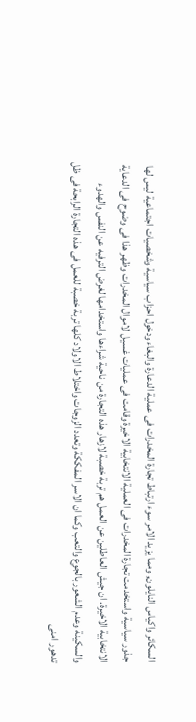السكائر واكياس النايلون, ومما يزيد الامر سوء ارتباط تجارة المخدرات فى عملية الدعارة والبغاء ودخول احزاب سياسية وشخصيات اجتماعية ليس لها جذور سياسية واستخدمت تجارة المخدرات فى العملية الانتخابية الاخيرة وقامت فى عمليات غسيل لاموال المخدرات وظهر هذا فى وضوح فى الدعاية الانتخابية الاخيرة. ان جيش العاطلين عن العمل هم تربة خصبة لازهار هذه التجارة من ناحية شراءها واستخدامها لغرض الترفيه عن النفس والهدوء والسكينة وعدم الشعور بالجوع والتعب وكما ان الاسر المفككة وتعدد الزوجات واختلاط الاولاد كلها تربة خصبة للعمل فى هذه التجارة الرابحة فى ظل تدهور امنى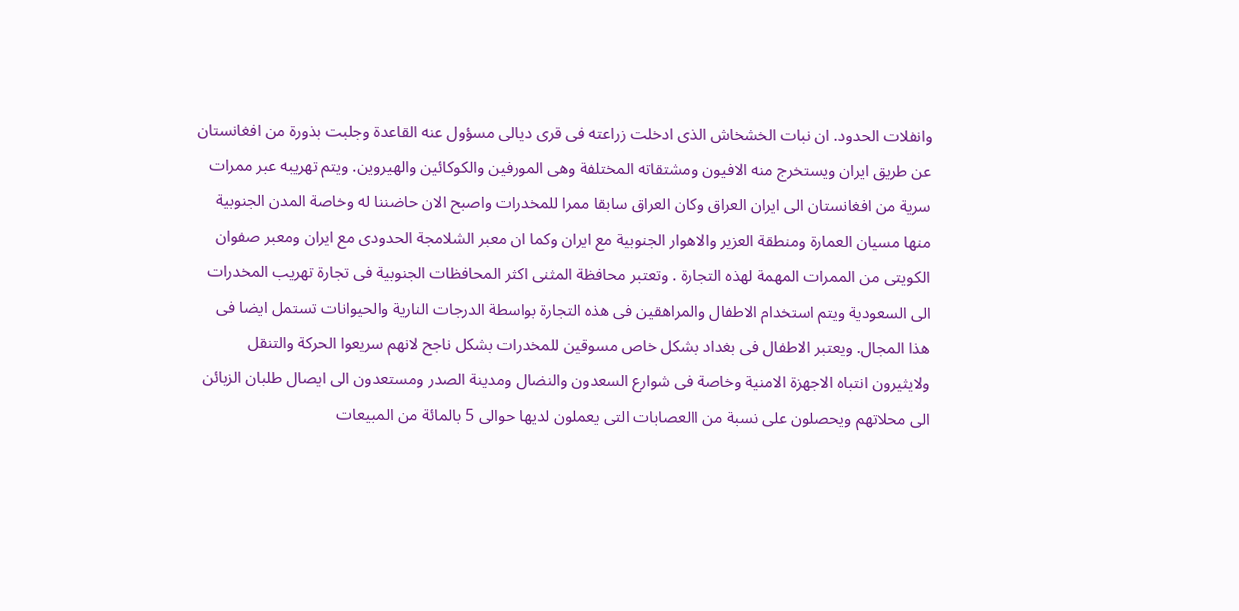وانفلات الحدود. ان نبات الخشخاش الذى ادخلت زراعته فى قرى ديالى مسؤول عنه القاعدة وجلبت بذورة من افغانستان عن طريق ايران ويستخرج منه الافيون ومشتقاته المختلفة وهى المورفين والكوكائين والهيروين. ويتم تهريبه عبر ممرات سرية من افغانستان الى ايران العراق وكان العراق سابقا ممرا للمخدرات واصبح الان حاضننا له وخاصة المدن الجنوبية منها مسيان العمارة ومنطقة العزير والاهوار الجنوبية مع ايران وكما ان معبر الشلامجة الحدودى مع ايران ومعبر صفوان الكويتى من الممرات المهمة لهذه التجارة . وتعتبر محافظة المثنى اكثر المحافظات الجنوبية فى تجارة تهريب المخدرات الى السعودية ويتم استخدام الاطفال والمراهقين فى هذه التجارة بواسطة الدرجات النارية والحيوانات تستمل ايضا فى هذا المجال. ويعتبر الاطفال فى بغداد بشكل خاص مسوقين للمخدرات بشكل ناجح لانهم سريعوا الحركة والتنقل ولايثيرون انتباه الاجهزة الامنية وخاصة فى شوارع السعدون والنضال ومدينة الصدر ومستعدون الى ايصال طلبان الزبائن الى محلاتهم ويحصلون على نسبة من االعصابات التى يعملون لديها حوالى 5 بالمائة من المبيعات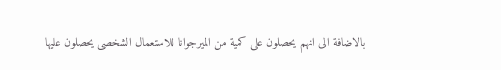بالاضافة الى انهم يحصلون على كمية من الميرجوانا للاستعمال الشخصى يحصلون عليها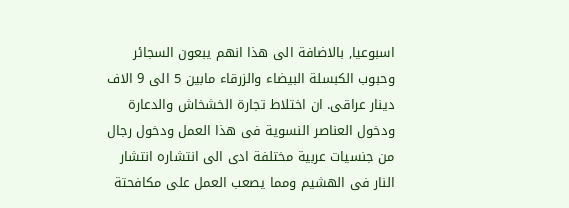اسبوعيا, بالاضافة الى هذا انهم يبعون السجائر وحبوب الكبسلة البيضاء والزرقاء مابين 5 الى 9 الاف دينار عراقى. ان اختلاط تجارة الخشخاش والدعارة ودخول العناصر النسوية فى هذا العمل ودخول رجال من جنسيات عربية مختلفة ادى الى انتشاره انتشار النار فى الهشيم ومما يصعب العمل على مكافحتة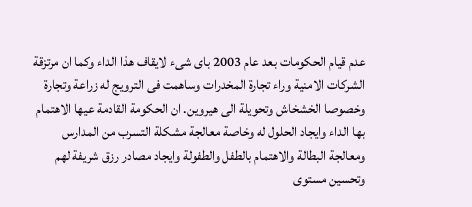عدم قيام الحكومات بعد عام 2003 باى شىء لايقاف هذا الداء وكما ان مرتزقة الشركات الامنية وراء تجارة المخدرات وساهمت فى الترويج له زراعة وتجارة وخصوصا الخشخاش وتحويلة الى هيروين. ان الحكومة القادمة عيها الاهتمام بها الداء وايجاد الحلول له وخاصة معالجة مشكلة التسرب من المدارس ومعالجة البطالة والاهتمام بالطفل والطفولة وايجاد مصادر رزق شريفة لهم وتحسين مستوى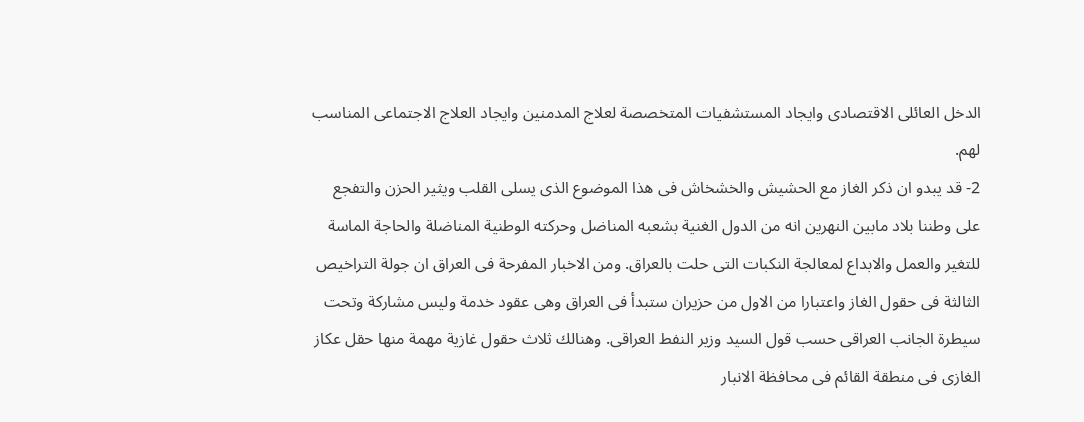الدخل العائلى الاقتصادى وايجاد المستشفيات المتخصصة لعلاج المدمنين وايجاد العلاج الاجتماعى المناسب لهم.
2- قد يبدو ان ذكر الغاز مع الحشيش والخشخاش فى هذا الموضوع الذى يسلى القلب ويثير الحزن والتفجع على وطننا بلاد مابين النهرين انه من الدول الغنية بشعبه المناضل وحركته الوطنية المناضلة والحاجة الماسة للتغير والعمل والابداع لمعالجة النكبات التى حلت بالعراق. ومن الاخبار المفرحة فى العراق ان جولة التراخيص الثالثة فى حقول الغاز واعتبارا من الاول من حزيران ستبدأ فى العراق وهى عقود خدمة وليس مشاركة وتحت سيطرة الجانب العراقى حسب قول السيد وزير النفط العراقى. وهنالك ثلاث حقول غازية مهمة منها حقل عكاز الغازى فى منطقة القائم فى محافظة الانبار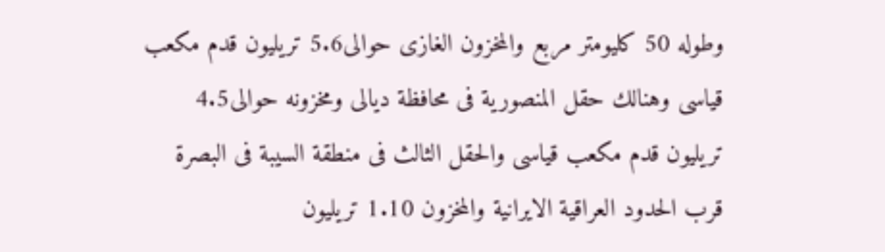وطوله 50 كليومتر مربع والمخزون الغازى حوالى5.6 تريليون قدم مكعب قياسى وهنالك حقل المنصورية فى محافظة ديالى ومخزونه حوالى4.5 تريليون قدم مكعب قياسى والحقل الثالث فى منطقة السيبة فى البصرة قرب الحدود العراقية الايرانية والمخزون 1.10 تريليون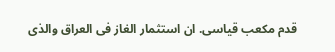قدم مكعب قياسى. ان استثمار الغاز فى العراق والذى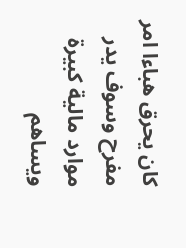كان يحرق هباءا امر مفرح وسوف يدر موارد مالية كبيرة ويساهم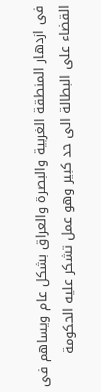فى ازدهار المنطقة الغربية والبصرة والعراق بشكل عام ويساهم فى القضاء على البطالة الى حد كبير وهو عمل تشكر عليه الحكومة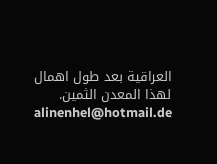العراقية بعد طول اهمال لهذا المعدن الثمين.
alinenhel@hotmail.de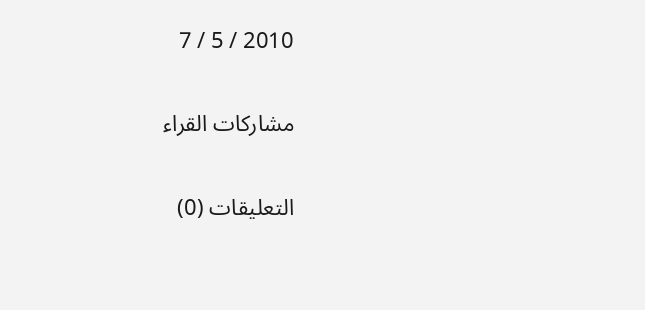2010 / 5 / 7

مشاركات القراء

التعليقات (0)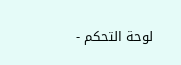لوحة التحكم -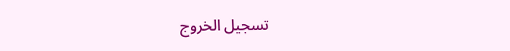تسجيل الخروج